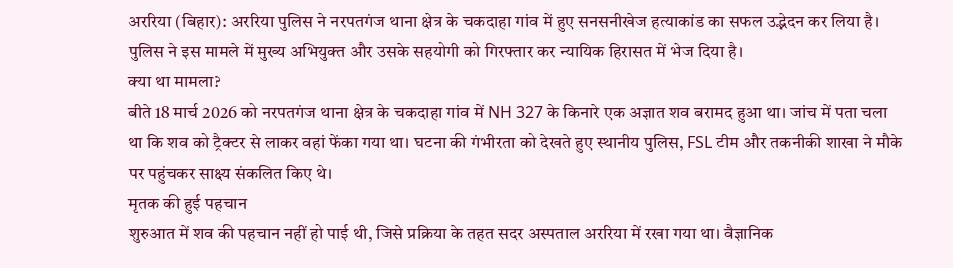अररिया (बिहार): अररिया पुलिस ने नरपतगंज थाना क्षेत्र के चकदाहा गांव में हुए सनसनीखेज हत्याकांड का सफल उद्भेदन कर लिया है। पुलिस ने इस मामले में मुख्य अभियुक्त और उसके सहयोगी को गिरफ्तार कर न्यायिक हिरासत में भेज दिया है।
क्या था मामला?
बीते 18 मार्च 2026 को नरपतगंज थाना क्षेत्र के चकदाहा गांव में NH 327 के किनारे एक अज्ञात शव बरामद हुआ था। जांच में पता चला था कि शव को ट्रैक्टर से लाकर वहां फेंका गया था। घटना की गंभीरता को देखते हुए स्थानीय पुलिस, FSL टीम और तकनीकी शाखा ने मौके पर पहुंचकर साक्ष्य संकलित किए थे।
मृतक की हुई पहचान
शुरुआत में शव की पहचान नहीं हो पाई थी, जिसे प्रक्रिया के तहत सदर अस्पताल अररिया में रखा गया था। वैज्ञानिक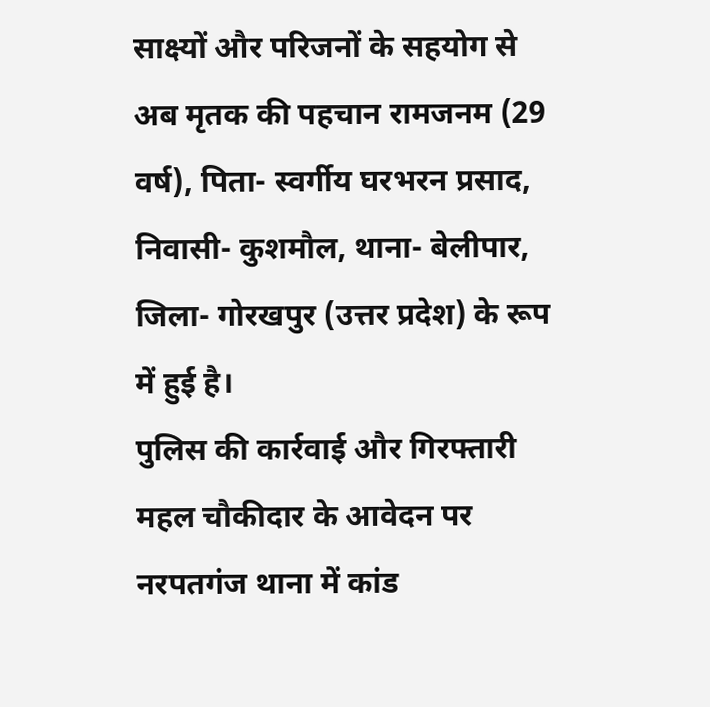साक्ष्यों और परिजनों के सहयोग से अब मृतक की पहचान रामजनम (29 वर्ष), पिता- स्वर्गीय घरभरन प्रसाद, निवासी- कुशमौल, थाना- बेलीपार, जिला- गोरखपुर (उत्तर प्रदेश) के रूप में हुई है।
पुलिस की कार्रवाई और गिरफ्तारी
महल चौकीदार के आवेदन पर नरपतगंज थाना में कांड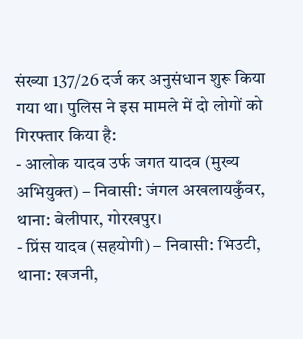संख्या 137/26 दर्ज कर अनुसंधान शुरू किया गया था। पुलिस ने इस मामले में दो लोगों को गिरफ्तार किया है:
- आलोक यादव उर्फ जगत यादव (मुख्य अभियुक्त) – निवासी: जंगल अखलायकुँवर, थाना: बेलीपार, गोरखपुर।
- प्रिंस यादव (सहयोगी) – निवासी: भिउटी, थाना: खजनी,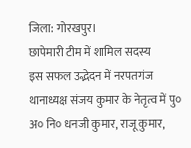जिला: गोरखपुर।
छापेमारी टीम में शामिल सदस्य
इस सफल उद्भेदन में नरपतगंज थानाध्यक्ष संजय कुमार के नेतृत्व में पु० अ० नि० धनजी कुमार, राजू कुमार,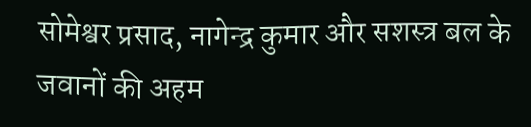सोमेश्वर प्रसाद, नागेन्द्र कुमार और सशस्त्र बल के जवानों की अहम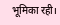भूमिका रही।